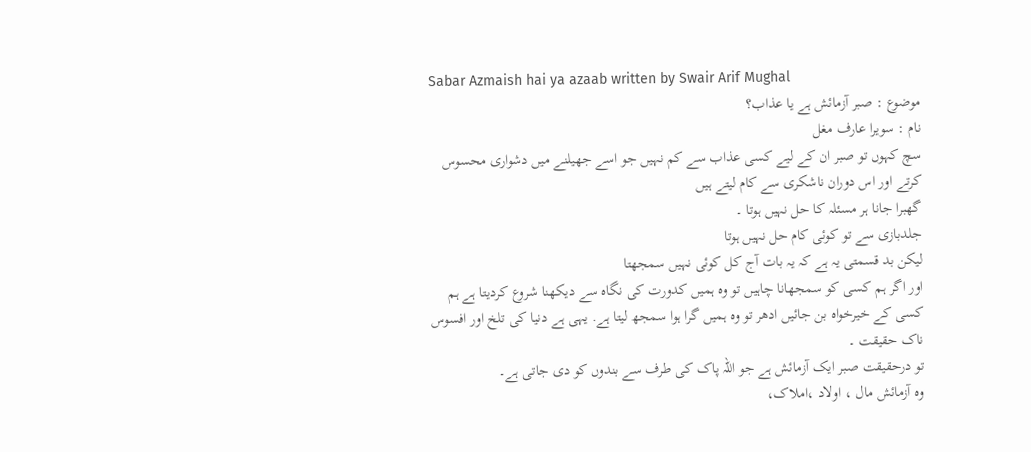Sabar Azmaish hai ya azaab written by Swair Arif Mughal
موضوع : صبر آزمائش ہے یا عذاب؟
نام : سویرا عارف مغل
سچ کہوں تو صبر ان کے لیے کسی عذاب سے کم نہیں جو اسے جھیلنے میں دشواری محسوس کرتے اور اس دوران ناشکری سے کام لیتے ہیں
گھبرا جانا ہر مسئلہ کا حل نہیں ہوتا ۔
جلدبازی سے تو کوئی کام حل نہیں ہوتا
لیکن بد قسمتی یہ ہے کہ یہ بات آج کل کوئی نہیں سمجھتا
اور اگر ہم کسی کو سمجھانا چاہیں تو وہ ہمیں کدورت کی نگاہ سے دیکھنا شروع کردیتا ہے ہم کسی کے خیرخواہ بن جائیں ادھر تو وہ ہمیں گرا ہوا سمجھ لیتا ہے. یہی ہے دنیا کی تلخ اور افسوس ناک حقیقت ۔
تو درحقیقت صبر ایک آزمائش ہے جو اللّہ پاک کی طرف سے بندوں کو دی جاتی ہے۔
وہ آزمائش مال ، اولاد ،املاک،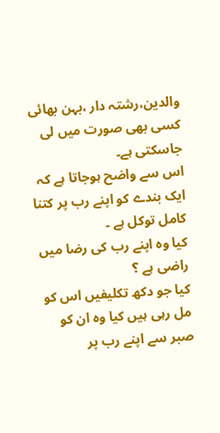والدین،رشتہ دار ،بہن بھائی کسی بھی صورت میں لی جاسکتی ہے۔
اس سے واضح ہوجاتا ہے کہ ایک بندے کو اپنے رب پر کتنا کامل توکل ہے ۔
کیا وہ اپنے رب کی رضا میں راضی ہے ؟
کیا جو دکھ تکلیفیں اس کو مل رہی ہیں کیا وہ ان کو صبر سے اپنے رب پر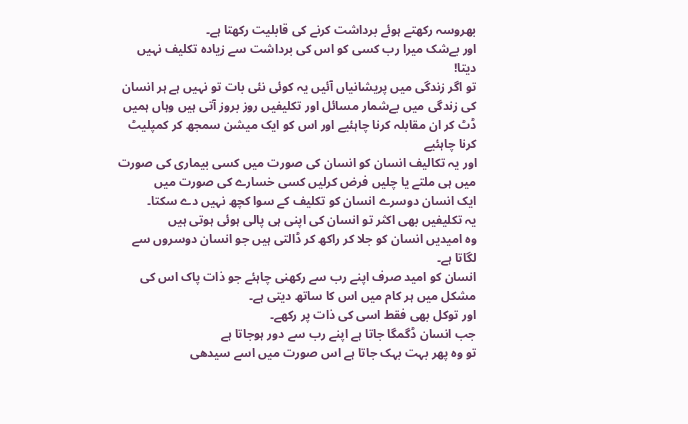بھروسہ رکھتے ہوئے برداشت کرنے کی قابلیت رکھتا ہے۔
اور بےشک میرا رب کسی کو اس کی برداشت سے زیادہ تکلیف نہیں دیتا!
تو اگر زندگی میں پریشانیاں آئیں یہ کوئی نئی بات تو نہیں ہے ہر انسان کی زندگی میں بےشمار مسائل اور تکلیفیں روز بروز آتی ہیں وہاں ہمیں ڈٹ کر ان مقابلہ کرنا چاہئیے اور اس کو ایک میشن سمجھ کر کمپلیٹ کرنا چاہئیے
اور یہ تکالیف انسان کو انسان کی صورت میں کسی بیماری کی صورت میں ہی ملتے یا چلیں فرض کرلیں کسی خسارے کی صورت میں
ایک انسان دوسرے انسان کو تکلیف کے سوا کچھ نہیں دے سکتا۔
یہ تکلیفیں بھی اکثر تو انسان کی اپنی ہی پالی ہوئی ہوتی ہیں
وہ امیدیں انسان کو جلا کر راکھ کر ڈالتی ہیں جو انسان دوسروں سے لگاتا ہے۔
انسان کو امید صرف اپنے رب سے رکھنی چاہئے جو ذات پاک اس کی مشکل میں ہر کام میں اس کا ساتھ دیتی ہے۔
اور توکل بھی فقط اسی کی ذات پر رکھے۔
جب انسان ڈگمگا جاتا ہے اپنے رب سے دور ہوجاتا ہے
تو وہ پھر بہت بہک جاتا ہے اس صورت میں اسے سیدھی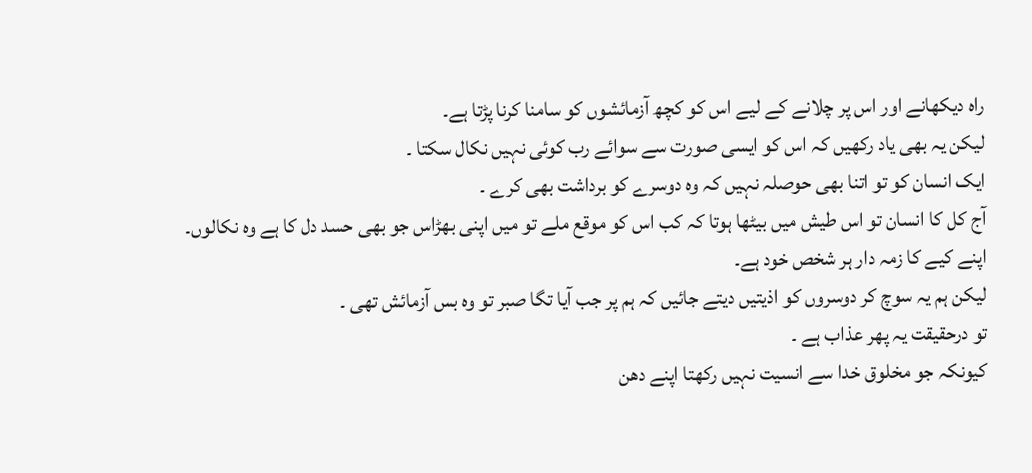راہ دیکھانے اور اس پر چلانے کے لیے اس کو کچھ آزمائشوں کو سامنا کرنا پڑتا ہے۔
لیکن یہ بھی یاد رکھیں کہ اس کو ایسی صورت سے سوائے رب کوئی نہیں نکال سکتا ۔
ایک انسان کو تو اتنا بھی حوصلہ نہیں کہ وہ دوسرے کو برداشت بھی کرے ۔
آج کل کا انسان تو اس طیش میں بیٹھا ہوتا کہ کب اس کو موقع ملے تو میں اپنی بھڑاس جو بھی حسد دل کا ہے وہ نکالوں۔
اپنے کیے کا زمہ دار ہر شخص خود ہے۔
لیکن ہم یہ سوچ کر دوسروں کو اذیتیں دیتے جائیں کہ ہم پر جب آیا تگا صبر تو وہ بس آزمائش تھی ۔
تو درحقیقت یہ پھر عذاب ہے ۔
کیونکہ جو مخلوق خدا سے انسیت نہیں رکھتا اپنے دھن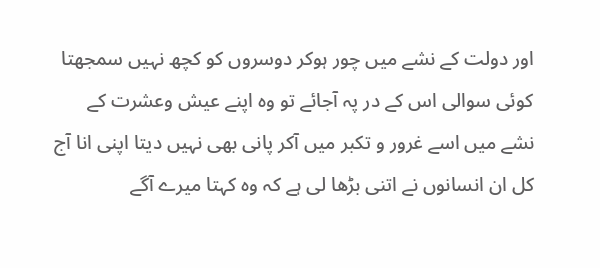اور دولت کے نشے میں چور ہوکر دوسروں کو کچھ نہیں سمجھتا کوئی سوالی اس کے در پہ آجائے تو وہ اپنے عیش وعشرت کے نشے میں اسے غرور و تکبر میں آکر پانی بھی نہیں دیتا اپنی انا آج کل ان انسانوں نے اتنی بڑھا لی ہے کہ وہ کہتا میرے آگے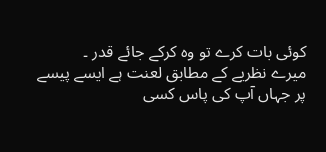کوئی بات کرے تو وہ کرکے جائے قدر ۔
میرے نظریے کے مطابق لعنت ہے ایسے پیسے پر جہاں آپ کی پاس کسی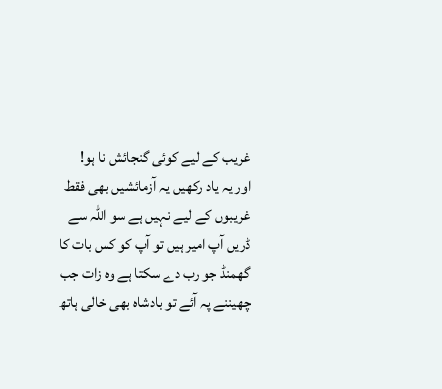غریب کے لیے کوئی گنجائش نا ہو!
اور یہ یاد رکھیں یہ آزمائشیں بھی فقط غریبوں کے لیے نہیں ہے سو اللہ سے ڈریں آپ امیر ہیں تو آپ کو کس بات کا گھمنڈ جو رب دے سکتا ہے وہ زات جب چھیننے پہ آئے تو بادشاہ بھی خالی ہاتھ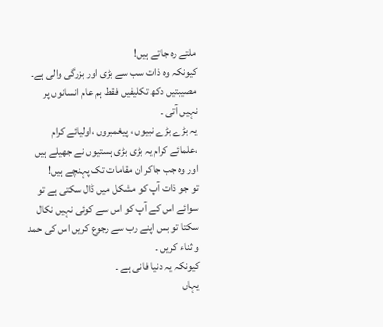ملتے رہ جاتے ہیں!
کیونکہ وہ ذات سب سے بڑی اور بزرگی والی ہے۔
مصیبتیں دکھ تکلیفیں فقط ہم عام انسانوں پر نہیں آتی ۔
یہ بڑے بڑے نبیوں ، پیغمبروں ،اولیائے کرام ،علمائے کرام یہ بڑی بڑی ہستیوں نے جھیلے ہیں اور وہ جب جاکر ان مقامات تک پہنچے ہیں!
تو جو ذات آپ کو مشکل میں ڈال سکتی ہے تو سوائے اس کے آپ کو اس سے کوئی نہیں نکال سکتا تو بس اپنے رب سے رجوع کریں اس کی حمد و ثناء کریں ۔
کیونکہ یہ دنیا فانی ہے ۔
یہاں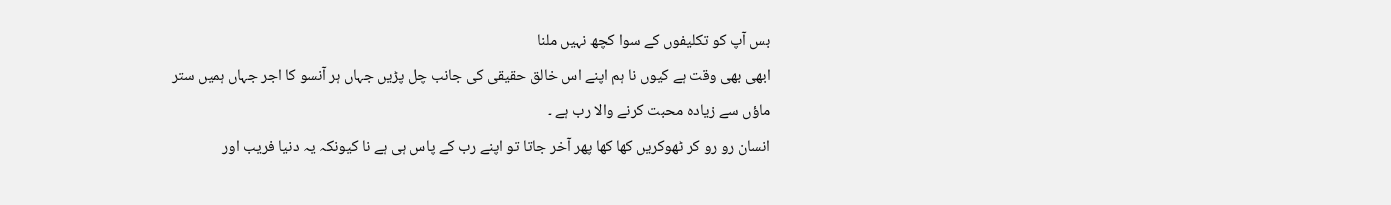بس آپ کو تکلیفوں کے سوا کچھ نہیں ملنا
ابھی بھی وقت ہے کیوں نا ہم اپنے اس خالق حقیقی کی جانب چل پڑیں جہاں ہر آنسو کا اجر جہاں ہمیں ستر ماؤں سے زیادہ محبت کرنے والا رب ہے ۔
انسان رو رو کر ٹھوکریں کھا کھا پھر آخر جاتا تو اپنے رب کے پاس ہی ہے نا کیونکہ یہ دنیا فریب اور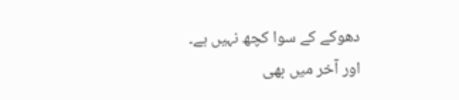دھوکے کے سوا کچھ نہیں ہے۔
اور آخر میں بھی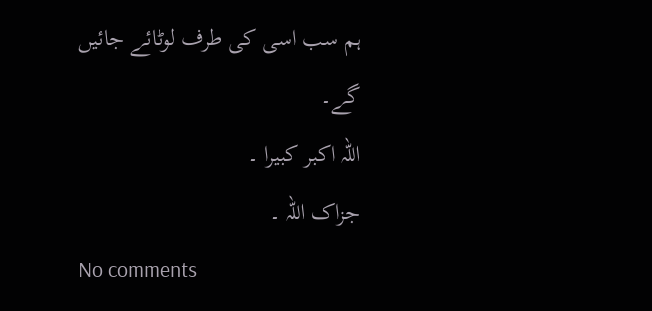ہم سب اسی کی طرف لوٹائے جائیں گے۔
اللہ اکبر کبیرا ۔
جزاک اللّہ ۔
No comments